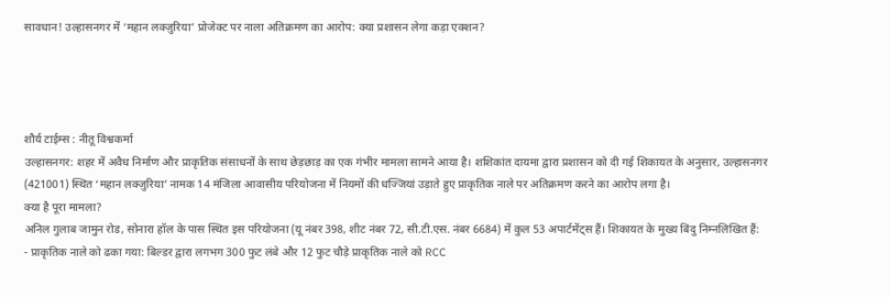सावधान! उल्हासनगर में ‘महान लक्ज़ुरिया’ प्रोजेक्ट पर नाला अतिक्रमण का आरोप: क्या प्रशासन लेगा कड़ा एक्शन?




शौर्य टाईम्स : नीतू विश्वकर्मा
उल्हासनगर: शहर में अवैध निर्माण और प्राकृतिक संसाधनों के साथ छेड़छाड़ का एक गंभीर मामला सामने आया है। शशिकांत दायमा द्वारा प्रशासन को दी गई शिकायत के अनुसार, उल्हासनगर (421001) स्थित ‘महान लक्ज़ुरिया’ नामक 14 मंजिला आवासीय परियोजना में नियमों की धज्जियां उड़ाते हुए प्राकृतिक नाले पर अतिक्रमण करने का आरोप लगा है।
क्या है पूरा मामला?
अनिल गुलाब जामुन रोड, सोनारा हॉल के पास स्थित इस परियोजना (यू नंबर 398, शीट नंबर 72, सी.टी.एस. नंबर 6684) में कुल 53 अपार्टमेंट्स हैं। शिकायत के मुख्य बिंदु निम्नलिखित हैं:
- प्राकृतिक नाले को ढका गया: बिल्डर द्वारा लगभग 300 फुट लंबे और 12 फुट चौड़े प्राकृतिक नाले को RCC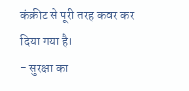कंक्रीट से पूरी तरह कवर कर दिया गया है।
- सुरक्षा का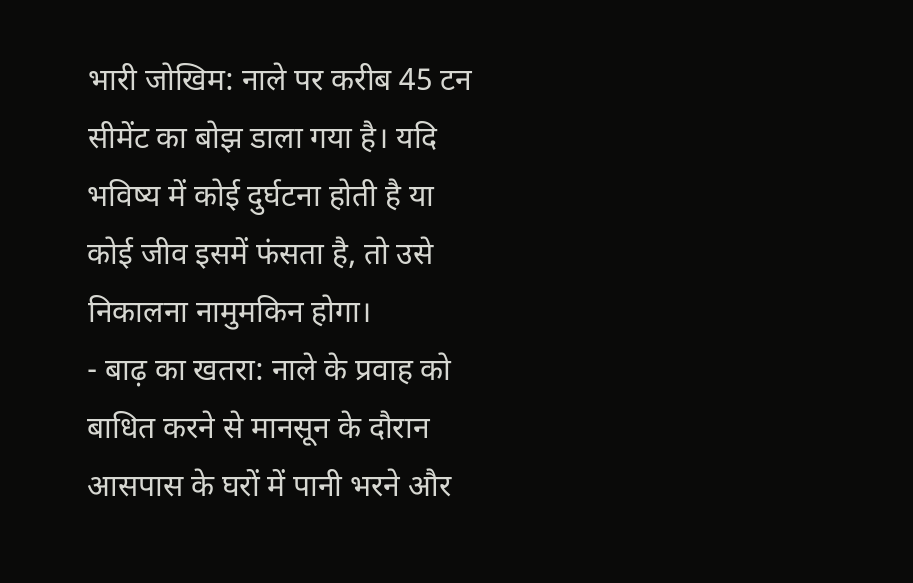भारी जोखिम: नाले पर करीब 45 टन सीमेंट का बोझ डाला गया है। यदि भविष्य में कोई दुर्घटना होती है या कोई जीव इसमें फंसता है, तो उसे निकालना नामुमकिन होगा।
- बाढ़ का खतरा: नाले के प्रवाह को बाधित करने से मानसून के दौरान आसपास के घरों में पानी भरने और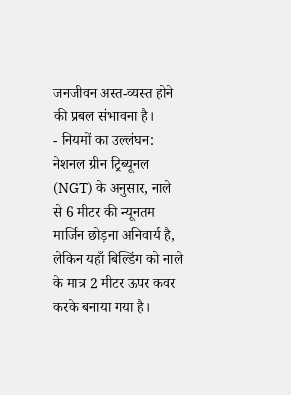जनजीवन अस्त-व्यस्त होने की प्रबल संभावना है।
- नियमों का उल्लंघन: नेशनल ग्रीन ट्रिब्यूनल (NGT) के अनुसार, नाले से 6 मीटर की न्यूनतम मार्जिन छोड़ना अनिवार्य है, लेकिन यहाँ बिल्डिंग को नाले के मात्र 2 मीटर ऊपर कवर करके बनाया गया है।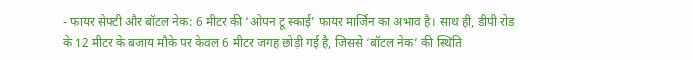- फायर सेफ्टी और बॉटल नेक: 6 मीटर की ‘ओपन टू स्काई’ फायर मार्जिन का अभाव है। साथ ही, डीपी रोड के 12 मीटर के बजाय मौके पर केवल 6 मीटर जगह छोड़ी गई है, जिससे ‘बॉटल नेक’ की स्थिति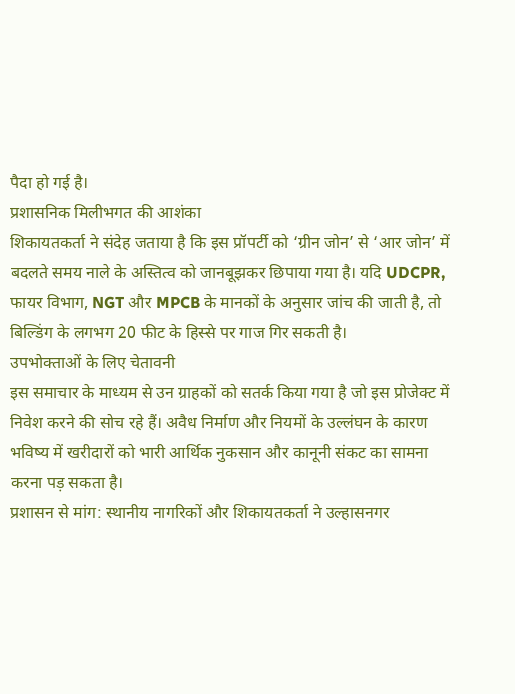पैदा हो गई है।
प्रशासनिक मिलीभगत की आशंका
शिकायतकर्ता ने संदेह जताया है कि इस प्रॉपर्टी को ‘ग्रीन जोन’ से ‘आर जोन’ में बदलते समय नाले के अस्तित्व को जानबूझकर छिपाया गया है। यदि UDCPR, फायर विभाग, NGT और MPCB के मानकों के अनुसार जांच की जाती है, तो बिल्डिंग के लगभग 20 फीट के हिस्से पर गाज गिर सकती है।
उपभोक्ताओं के लिए चेतावनी
इस समाचार के माध्यम से उन ग्राहकों को सतर्क किया गया है जो इस प्रोजेक्ट में निवेश करने की सोच रहे हैं। अवैध निर्माण और नियमों के उल्लंघन के कारण भविष्य में खरीदारों को भारी आर्थिक नुकसान और कानूनी संकट का सामना करना पड़ सकता है।
प्रशासन से मांग: स्थानीय नागरिकों और शिकायतकर्ता ने उल्हासनगर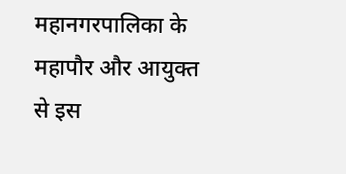महानगरपालिका के महापौर और आयुक्त से इस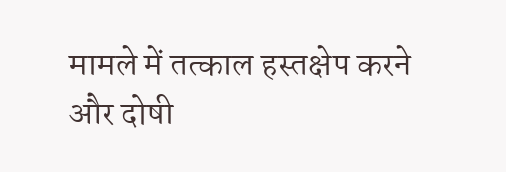मामले में तत्काल हस्तक्षेप करने और दोषी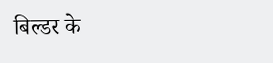बिल्डर के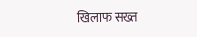खिलाफ सख्त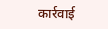कार्रवाई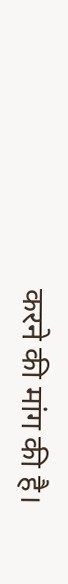करने की मांग की है।